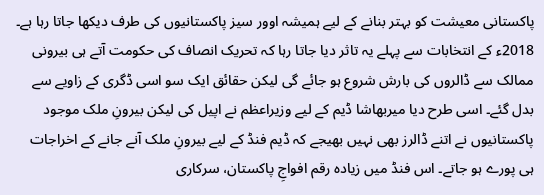پاکستانی معیشت کو بہتر بنانے کے لیے ہمیشہ اوور سیز پاکستانیوں کی طرف دیکھا جاتا رہا ہے۔ 2018ء کے انتخابات سے پہلے یہ تاثر دیا جاتا رہا کہ تحریک انصاف کی حکومت آتے ہی بیرونی ممالک سے ڈالروں کی بارش شروع ہو جائے گی لیکن حقائق ایک سو اسی ڈگری کے زاویے سے بدل گئے۔ اسی طرح دیا میربھاشا ڈیم کے لیے وزیراعظم نے اپیل کی لیکن بیرونِ ملک موجود پاکستانیوں نے اتنے ڈالرز بھی نہیں بھیجے کہ ڈیم فنڈ کے لیے بیرونِ ملک آنے جانے کے اخراجات ہی پورے ہو جاتے۔ اس فنڈ میں زیادہ رقم افواجِ پاکستان، سرکاری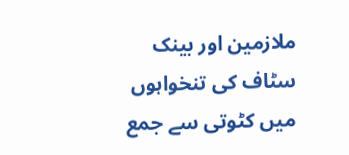ملازمین اور بینک سٹاف کی تنخواہوں میں کٹوتی سے جمع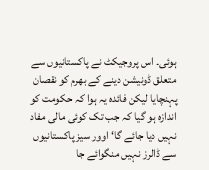ہوئی۔ اس پروجیکٹ نے پاکستانیوں سے متعلق ڈونیشن دینے کے بھرم کو نقصان پہنچایا لیکن فائدہ یہ ہوا کہ حکومت کو اندازہ ہو گیا کہ جب تک کوئی مالی مفاد نہیں دیا جائے گا‘ اوور سیز پاکستانیوں سے ڈالرز نہیں منگوائے جا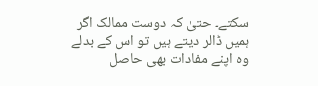سکتے۔ حتیٰ کہ دوست ممالک اگر ہمیں ڈالر دیتے ہیں تو اس کے بدلے وہ اپنے مفادات بھی حاصل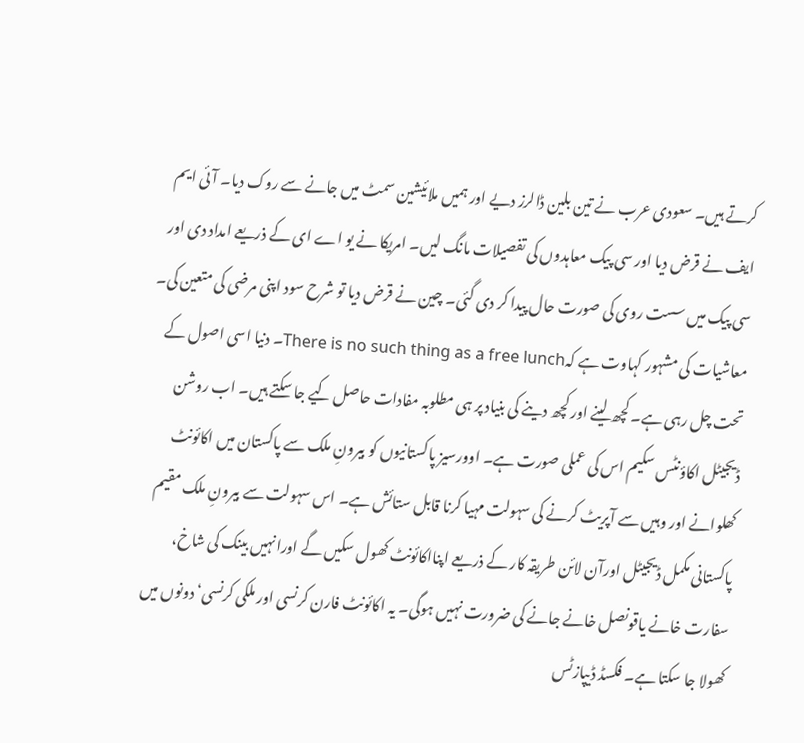کرتے ہیں۔ سعودی عرب نے تین بلین ڈالرز دیے اور ہمیں ملائیشین سمٹ میں جانے سے روک دیا۔ آئی ایم ایف نے قرض دیا اور سی پیک معاہدوں کی تفصیلات مانگ لیں۔ امریکا نے یو اے ای کے ذریعے امداد دی اور سی پیک میں سست روی کی صورت حال پیدا کر دی گئی۔ چین نے قرض دیا تو شرح سود اپنی مرضی کی متعین کی۔
معاشیات کی مشہور کہاوت ہے کہThere is no such thing as a free lunch۔ دنیا اسی اصول کے تحت چل رہی ہے۔ کچھ لینے اور کچھ دینے کی بنیاد پر ہی مطلوبہ مفادات حاصل کیے جا سکتے ہیں۔ اب روشن ڈیجیٹل اکاؤنٹس سکیم اس کی عملی صورت ہے۔ اوورسیز پاکستانیوں کو بیرونِ ملک سے پاکستان میں اکائونٹ کھلوانے اور وہیں سے آپریٹ کرنے کی سہولت مہیا کرنا قابل ستائش ہے۔ اس سہولت سے بیرونِ ملک مقیم پاکستانی مکمل ڈیجیٹل اورآن لائن طریقہ کار کے ذریعے اپنااکائونٹ کھول سکیں گے اورانہیں بینک کی شاخ، سفارت خانے یاقونصل خانے جانے کی ضرورت نہیں ہوگی۔ یہ اکائونٹ فارن کرنسی اور ملکی کرنسی‘ دونوں میں کھولا جا سکتا ہے۔ فکسڈ ڈیپازٹس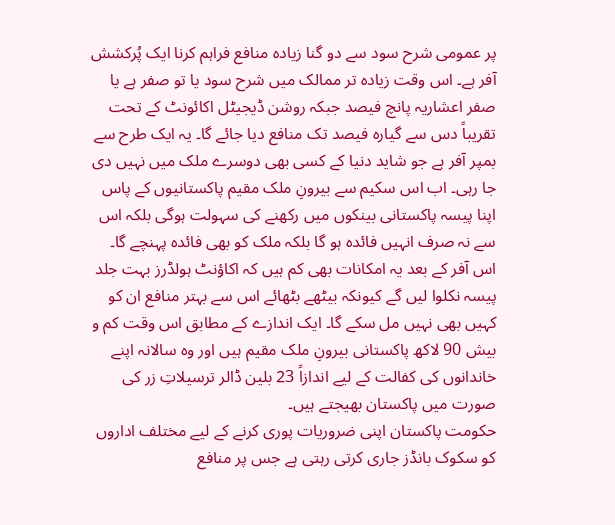پر عمومی شرح سود سے دو گنا زیادہ منافع فراہم کرنا ایک پُرکشش آفر ہے۔ اس وقت زیادہ تر ممالک میں شرح سود یا تو صفر ہے یا صفر اعشاریہ پانچ فیصد جبکہ روشن ڈیجیٹل اکائونٹ کے تحت تقریباً دس سے گیارہ فیصد تک منافع دیا جائے گا۔ یہ ایک طرح سے بمپر آفر ہے جو شاید دنیا کے کسی بھی دوسرے ملک میں نہیں دی جا رہی۔ اب اس سکیم سے بیرونِ ملک مقیم پاکستانیوں کے پاس اپنا پیسہ پاکستانی بینکوں میں رکھنے کی سہولت ہوگی بلکہ اس سے نہ صرف انہیں فائدہ ہو گا بلکہ ملک کو بھی فائدہ پہنچے گا۔ اس آفر کے بعد یہ امکانات بھی کم ہیں کہ اکاؤنٹ ہولڈرز بہت جلد پیسہ نکلوا لیں گے کیونکہ بیٹھے بٹھائے اس سے بہتر منافع ان کو کہیں بھی نہیں مل سکے گا۔ ایک اندازے کے مطابق اس وقت کم و بیش 90 لاکھ پاکستانی بیرونِ ملک مقیم ہیں اور وہ سالانہ اپنے خاندانوں کی کفالت کے لیے اندازاً 23 بلین ڈالر ترسیلاتِ زر کی صورت میں پاکستان بھیجتے ہیں۔
حکومت پاکستان اپنی ضروریات پوری کرنے کے لیے مختلف اداروں کو سکوک بانڈز جاری کرتی رہتی ہے جس پر منافع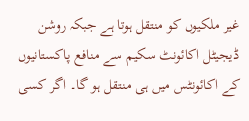غیر ملکیوں کو منتقل ہوتا ہے جبکہ روشن ڈیجیٹل اکائونٹ سکیم سے منافع پاکستانیوں کے اکائونٹس میں ہی منتقل ہو گا۔ اگر کسی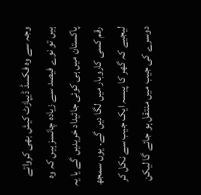وجہ سے وہ فکسڈ ڈیپازٹ کیش بھی کرواتے ہیں تو نوے فیصد سے زیادہ چانسز ہیں کہ وہ پاکستان میں ہی کوئی جائیداد خریدیں گے یا یہ رقم کسی کاروبار میں لگا دیں گے۔ یوں سمجھ لیجیے کہ گھر کا پیسہ ایک جیب سے نکل کر دوسرے کی جیب میں منتقل ہو جائے گا لیکن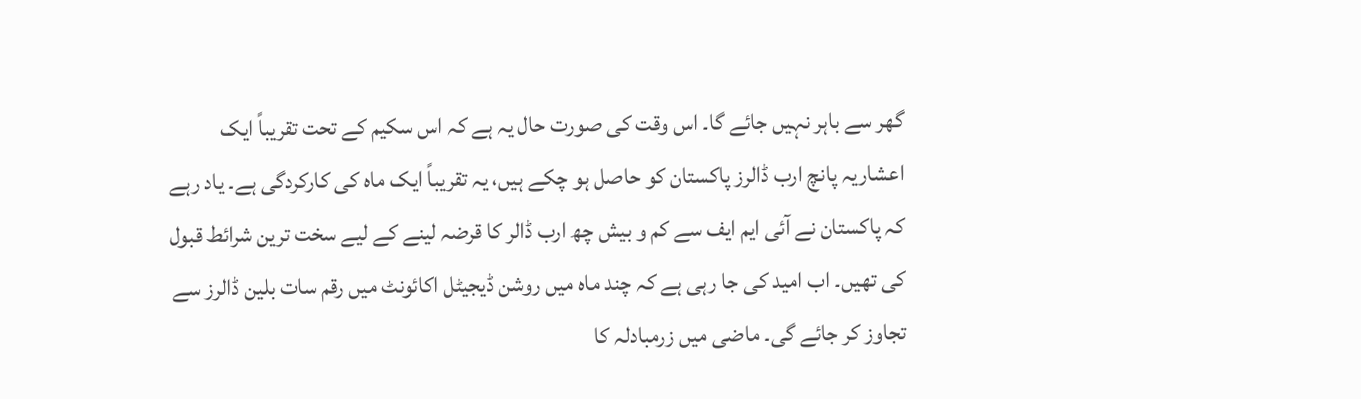گھر سے باہر نہیں جائے گا۔ اس وقت کی صورت حال یہ ہے کہ اس سکیم کے تحت تقریباً ایک اعشاریہ پانچ ارب ڈالرز پاکستان کو حاصل ہو چکے ہیں، یہ تقریباً ایک ماہ کی کارکردگی ہے۔ یاد رہے کہ پاکستان نے آئی ایم ایف سے کم و بیش چھ ارب ڈالر کا قرضہ لینے کے لیے سخت ترین شرائط قبول کی تھیں۔ اب امید کی جا رہی ہے کہ چند ماہ میں روشن ڈیجیٹل اکائونٹ میں رقم سات بلین ڈالرز سے تجاوز کر جائے گی۔ ماضی میں زرمبادلہ کا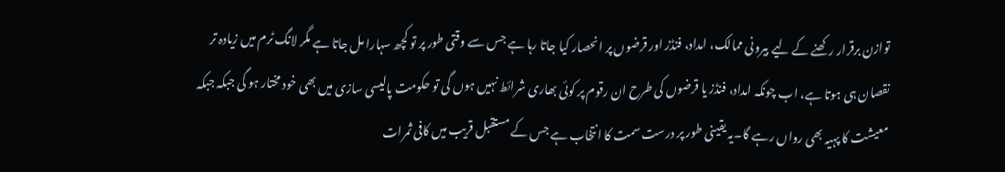توازن برقرار رکھنے کے لیے بیرونی ممالک، امداد، فنڈز اور قرضوں پر انحصار کیا جاتا رہا ہے جس سے وقتی طور پر تو کچھ سہارا مل جاتا ہے مگر لانگ ٹرم میں زیادہ تر نقصان ہی ہوتا ہے، اب چونکہ امداد، فنڈز یا قرضوں کی طرح ان رقوم پر کوئی بھاری شرائط نہیں ہوں گی تو حکومت پالیسی سازی میں بھی خود مختار ہو گی جبکہ جبکہ معیشت کا پہیہ بھی رواں رہے گا۔یہ یقینی طور پر درست سمت کا انتخاب ہے جس کے مستقبل قریب میں کافی ثمرات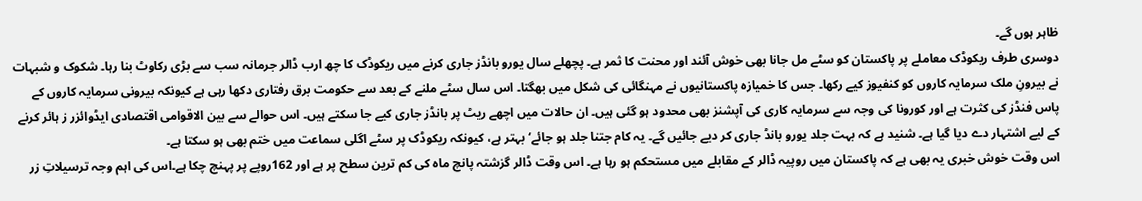ظاہر ہوں گے۔
دوسری طرف ریکوڈک معاملے پر پاکستان کو سٹے مل جانا بھی خوش آئند اور محنت کا ثمر ہے۔ پچھلے سال یورو بانڈز جاری کرنے میں ریکوڈک کا چھ ارب ڈالر جرمانہ سب سے بڑی رکاوٹ بنا رہا۔ شکوک و شبہات نے بیرونِ ملک سرمایہ کاروں کو کنفیوز کیے رکھا۔ جس کا خمیازہ پاکستانیوں نے مہنگائی کی شکل میں بھگتا۔ اس سال سٹے ملنے کے بعد سے حکومت برق رفتاری دکھا رہی ہے کیونکہ بیرونی سرمایہ کاروں کے پاس فنڈز کی کثرت ہے اور کورونا کی وجہ سے سرمایہ کاری کی آپشنز بھی محدود ہو گئی ہیں۔ ان حالات میں اچھے ریٹ پر بانڈز جاری کیے جا سکتے ہیں۔ اس حوالے سے بین الاقوامی اقتصادی ایڈوائزر ز ہائر کرنے کے لیے اشتہار دے دیا گیا ہے۔ شنید ہے کہ بہت جلد یورو بانڈ جاری کر دیے جائیں گے۔ یہ کام جتنا جلد ہو جائے‘ بہتر ہے، کیونکہ ریکوڈک پر سٹے اگلی سماعت میں ختم بھی ہو سکتا ہے۔
اس وقت خوش خبری یہ بھی ہے کہ پاکستان میں روپیہ ڈالر کے مقابلے میں مستحکم ہو رہا ہے۔ اس وقت ڈالر گزشتہ پانچ ماہ کی کم ترین سطح پر ہے اور 162روپے پر پہنچ چکا ہے۔اس کی اہم وجہ ترسیلاتِ زر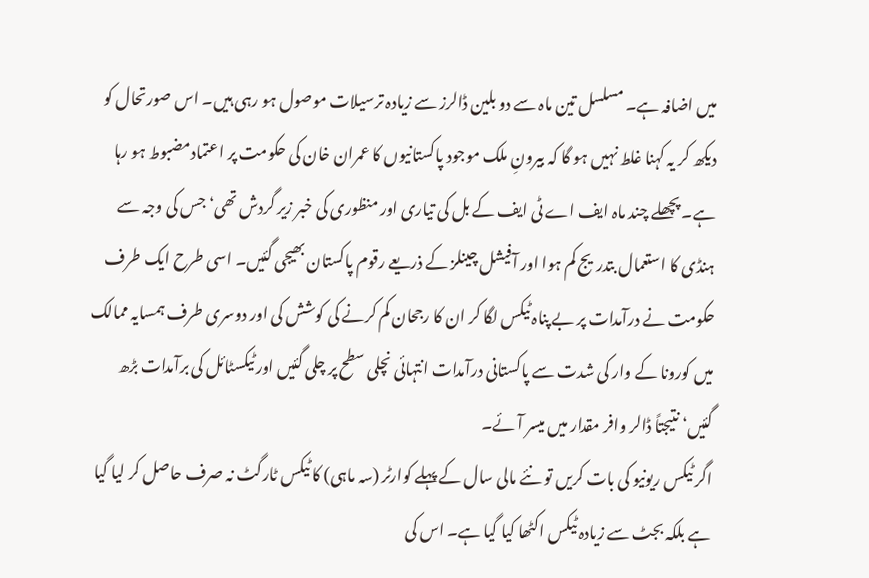میں اضافہ ہے۔ مسلسل تین ماہ سے دو بلین ڈالرز سے زیادہ ترسیلات موصول ہو رہی ہیں۔ اس صورتحال کو دیکھ کر یہ کہنا غلط نہیں ہو گا کہ بیرونِ ملک موجود پاکستانیوں کا عمران خان کی حکومت پر اعتمادمضبوط ہو رہا ہے۔ پچھلے چند ماہ ایف اے ٹی ایف کے بل کی تیاری اور منظوری کی خبر زیر گردش تھی‘ جس کی وجہ سے ہنڈی کا استعمال بتدریج کم ہوا اور آفیشل چینلز کے ذریعے رقوم پاکستان بھیجی گئیں۔ اسی طرح ایک طرف حکومت نے درآمدات پر بے پناہ ٹیکس لگا کر ان کا رجحان کم کرنے کی کوشش کی اور دوسری طرف ہمسایہ ممالک میں کورونا کے وار کی شدت سے پاکستانی درآمدات انتہائی نچلی سطح پر چلی گئیں اور ٹیکسٹائل کی برآمدات بڑھ گئیں‘ نتیجتاً ڈالر وافر مقدار میں میسر آئے۔
اگر ٹیکس ریونیو کی بات کریں تو نئے مالی سال کے پہلے کوارٹر (سہ ماہی) کا ٹیکس ٹارگٹ نہ صرف حاصل کر لیا گیا ہے بلکہ بجٹ سے زیادہ ٹیکس اکٹھا کیا گیا ہے۔ اس کی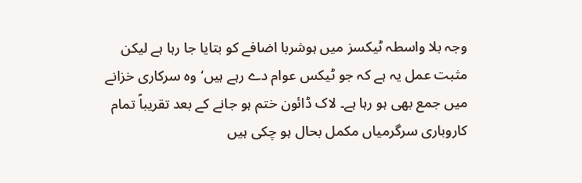وجہ بلا واسطہ ٹیکسز میں ہوشربا اضافے کو بتایا جا رہا ہے لیکن مثبت عمل یہ ہے کہ جو ٹیکس عوام دے رہے ہیں‘ وہ سرکاری خزانے میں جمع بھی ہو رہا ہے۔ لاک ڈائون ختم ہو جانے کے بعد تقریباً تمام کاروباری سرگرمیاں مکمل بحال ہو چکی ہیں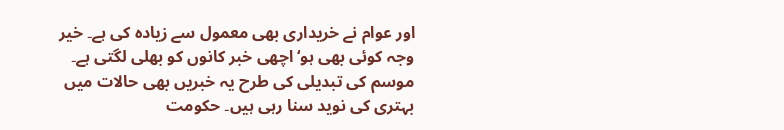اور عوام نے خریداری بھی معمول سے زیادہ کی ہے۔ خیر وجہ کوئی بھی ہو‘ اچھی خبر کانوں کو بھلی لگتی ہے۔ موسم کی تبدیلی کی طرح یہ خبریں بھی حالات میں بہتری کی نوید سنا رہی ہیں۔ حکومت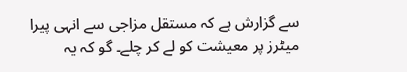سے گزارش ہے کہ مستقل مزاجی سے انہی پیرا میٹرز پر معیشت کو لے کر چلے۔ گو کہ یہ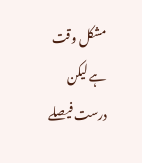مشکل وقت ہے لیکن درست فیصلے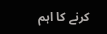کرنے کا اہم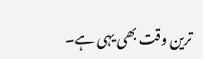ترین وقت بھی یہی ہے۔